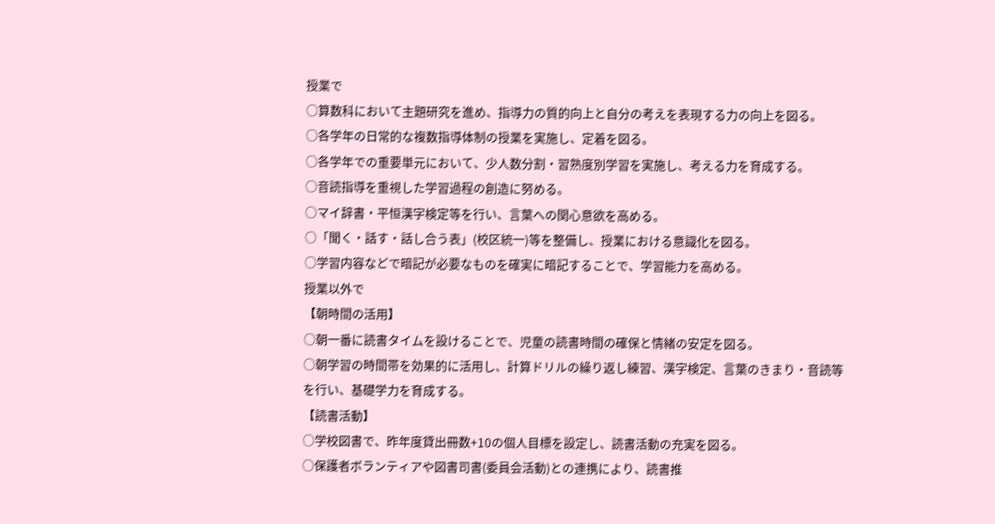授業で
○算数科において主題研究を進め、指導力の質的向上と自分の考えを表現する力の向上を図る。
○各学年の日常的な複数指導体制の授業を実施し、定着を図る。
○各学年での重要単元において、少人数分割・習熟度別学習を実施し、考える力を育成する。
○音読指導を重視した学習過程の創造に努める。
○マイ辞書・平恒漢字検定等を行い、言葉への関心意欲を高める。
○「聞く・話す・話し合う表」(校区統一)等を整備し、授業における意識化を図る。
○学習内容などで暗記が必要なものを確実に暗記することで、学習能力を高める。
授業以外で
【朝時間の活用】
○朝一番に読書タイムを設けることで、児童の読書時間の確保と情緒の安定を図る。
○朝学習の時間帯を効果的に活用し、計算ドリルの繰り返し練習、漢字検定、言葉のきまり・音読等を行い、基礎学力を育成する。
【読書活動】
○学校図書で、昨年度貸出冊数+10の個人目標を設定し、読書活動の充実を図る。
○保護者ボランティアや図書司書(委員会活動)との連携により、読書推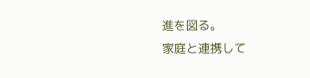進を図る。
家庭と連携して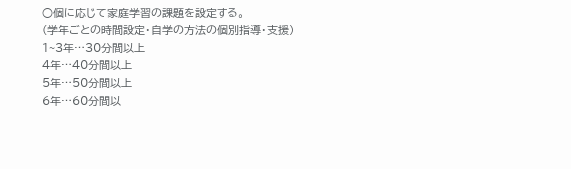○個に応じて家庭学習の課題を設定する。
(学年ごとの時間設定・自学の方法の個別指導・支援)
1~3年…30分間以上
4年…40分間以上
5年…50分間以上
6年…60分間以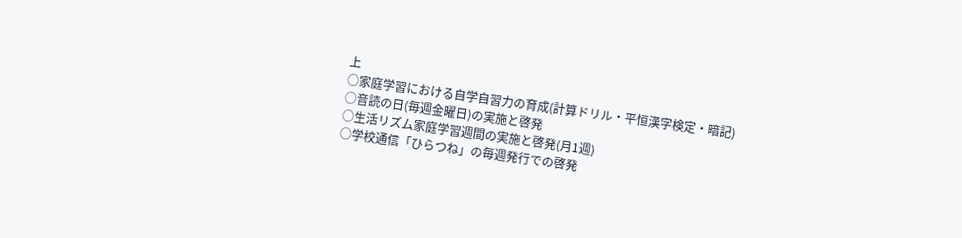上
○家庭学習における自学自習力の育成(計算ドリル・平恒漢字検定・暗記)
○音読の日(毎週金曜日)の実施と啓発
○生活リズム家庭学習週間の実施と啓発(月1週)
○学校通信「ひらつね」の毎週発行での啓発